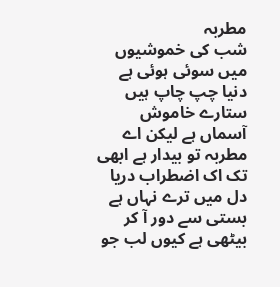مطربہ
شب کی خموشیوں میں سوئی ہوئی ہے دنیا چپ چاپ ہیں ستارے خاموش آسماں ہے لیکن اے مطربہ تو بیدار ہے ابھی تک اک اضطراب دریا دل میں ترے نہاں ہے بستی سے دور آ کر بیٹھی ہے کیوں لب جو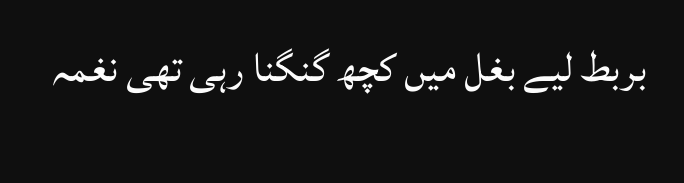بربط لیے بغل میں کچھ گنگنا رہی تھی نغمہ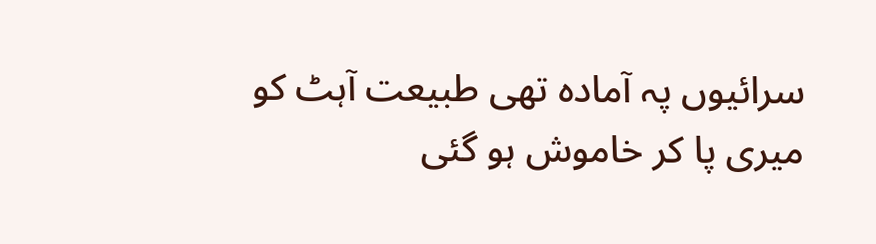سرائیوں پہ آمادہ تھی طبیعت آہٹ کو میری پا کر خاموش ہو گئی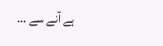ہے آنے سے ...